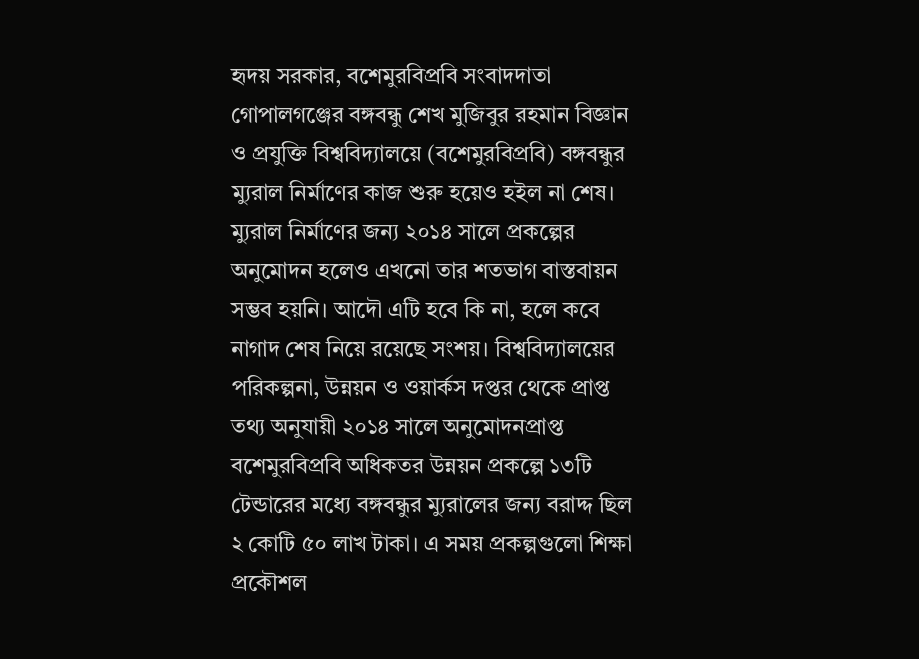হৃদয় সরকার, বশেমুরবিপ্রবি সংবাদদাতা
গোপালগঞ্জের বঙ্গবন্ধু শেখ মুজিবুর রহমান বিজ্ঞান ও প্রযুক্তি বিশ্ববিদ্যালয়ে (বশেমুরবিপ্রবি) বঙ্গবন্ধুর ম্যুরাল নির্মাণের কাজ শুরু হয়েও হইল না শেষ। ম্যুরাল নির্মাণের জন্য ২০১৪ সালে প্রকল্পের অনুমোদন হলেও এখনো তার শতভাগ বাস্তবায়ন সম্ভব হয়নি। আদৌ এটি হবে কি না, হলে কবে নাগাদ শেষ নিয়ে রয়েছে সংশয়। বিশ্ববিদ্যালয়ের পরিকল্পনা, উন্নয়ন ও ওয়ার্কস দপ্তর থেকে প্রাপ্ত তথ্য অনুযায়ী ২০১৪ সালে অনুমোদনপ্রাপ্ত বশেমুরবিপ্রবি অধিকতর উন্নয়ন প্রকল্পে ১৩টি টেন্ডারের মধ্যে বঙ্গবন্ধুর ম্যুরালের জন্য বরাদ্দ ছিল ২ কোটি ৫০ লাখ টাকা। এ সময় প্রকল্পগুলো শিক্ষা প্রকৌশল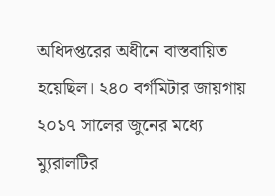অধিদপ্তরের অধীনে বাস্তবায়িত হয়েছিল। ২৪০ বর্গমিটার জায়গায় ২০১৭ সালের জুনের মধ্যে ম্যুরালটির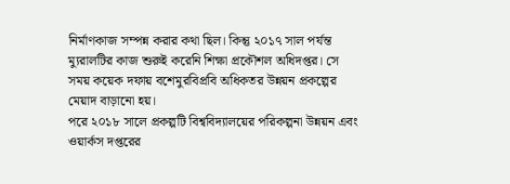নির্মাণকাজ সম্পন্ন করার কথা ছিল। কিন্তু ২০১৭ সাল পর্যন্ত ম্যুরালটির কাজ শুরুই করেনি শিক্ষা প্রকৌশল অধিদপ্তর। সে সময় কয়েক দফায় বশেমুরবিপ্রবি অধিকতর উন্নয়ন প্রকল্পের মেয়াদ বাড়ানো হয়।
পরে ২০১৮ সালে প্রকল্পটি বিশ্ববিদ্যালয়ের পরিকল্পনা উন্নয়ন এবং ওয়ার্কস দপ্তরের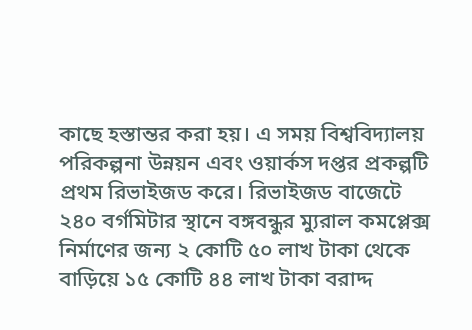কাছে হস্তান্তর করা হয়। এ সময় বিশ্ববিদ্যালয় পরিকল্পনা উন্নয়ন এবং ওয়ার্কস দপ্তর প্রকল্পটি প্রথম রিভাইজড করে। রিভাইজড বাজেটে ২৪০ বর্গমিটার স্থানে বঙ্গবন্ধুর ম্যুরাল কমপ্লেক্স নির্মাণের জন্য ২ কোটি ৫০ লাখ টাকা থেকে বাড়িয়ে ১৫ কোটি ৪৪ লাখ টাকা বরাদ্দ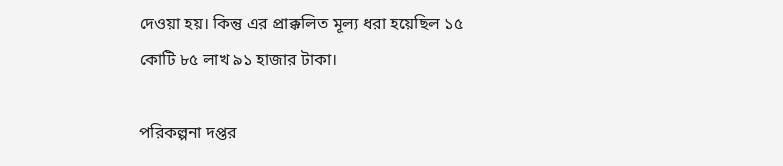দেওয়া হয়। কিন্তু এর প্রাক্কলিত মূল্য ধরা হয়েছিল ১৫ কোটি ৮৫ লাখ ৯১ হাজার টাকা।

পরিকল্পনা দপ্তর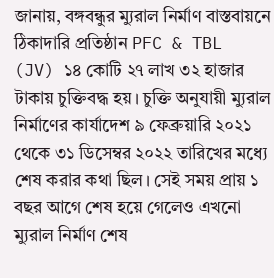জানায়, বঙ্গবন্ধুর ম্যুরাল নির্মাণ বাস্তবায়নে ঠিকাদারি প্রতিষ্ঠান PFC & TBL (JV) ১৪ কোটি ২৭ লাখ ৩২ হাজার টাকায় চুক্তিবদ্ধ হয়। চুক্তি অনুযায়ী ম্যুরাল নির্মাণের কার্যাদেশ ৯ ফেব্রুয়ারি ২০২১ থেকে ৩১ ডিসেম্বর ২০২২ তারিখের মধ্যে শেষ করার কথা ছিল। সেই সময় প্রায় ১ বছর আগে শেষ হয়ে গেলেও এখনো ম্যুরাল নির্মাণ শেষ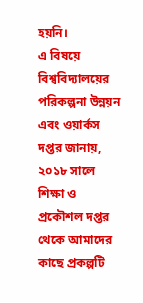হয়নি।
এ বিষয়ে বিশ্ববিদ্যালয়ের পরিকল্পনা উন্নয়ন এবং ওয়ার্কস দপ্তর জানায়, ২০১৮ সালে শিক্ষা ও প্রকৌশল দপ্তর থেকে আমাদের কাছে প্রকল্পটি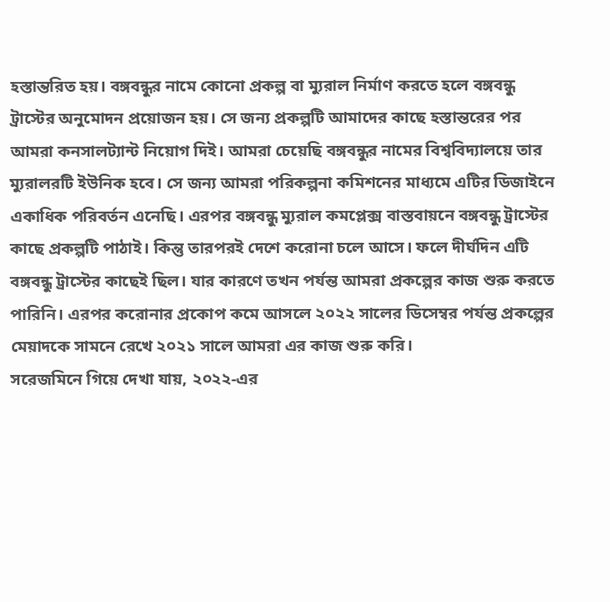হস্তান্তরিত হয়। বঙ্গবন্ধুর নামে কোনো প্রকল্প বা ম্যুরাল নির্মাণ করতে হলে বঙ্গবন্ধু ট্রাস্টের অনুমোদন প্রয়োজন হয়। সে জন্য প্রকল্পটি আমাদের কাছে হস্তান্তরের পর আমরা কনসালট্যান্ট নিয়োগ দিই। আমরা চেয়েছি বঙ্গবন্ধুর নামের বিশ্ববিদ্যালয়ে তার ম্যুরালরটি ইউনিক হবে। সে জন্য আমরা পরিকল্পনা কমিশনের মাধ্যমে এটির ডিজাইনে একাধিক পরিবর্তন এনেছি। এরপর বঙ্গবন্ধু ম্যুরাল কমপ্লেক্স বাস্তবায়নে বঙ্গবন্ধু ট্রাস্টের কাছে প্রকল্পটি পাঠাই। কিন্তু তারপরই দেশে করোনা চলে আসে। ফলে দীর্ঘদিন এটি বঙ্গবন্ধু ট্রাস্টের কাছেই ছিল। যার কারণে তখন পর্যন্ত আমরা প্রকল্পের কাজ শুরু করতে পারিনি। এরপর করোনার প্রকোপ কমে আসলে ২০২২ সালের ডিসেম্বর পর্যন্ত প্রকল্পের মেয়াদকে সামনে রেখে ২০২১ সালে আমরা এর কাজ শুরু করি।
সরেজমিনে গিয়ে দেখা যায়, ২০২২-এর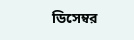ডিসেম্বর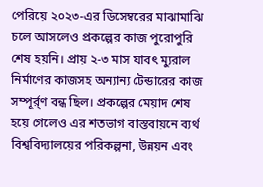পেরিয়ে ২০২৩-এর ডিসেম্বরের মাঝামাঝি চলে আসলেও প্রকল্পের কাজ পুরোপুরি শেষ হয়নি। প্রায় ২-৩ মাস যাবৎ ম্যুরাল নির্মাণের কাজসহ অন্যান্য টেন্ডারের কাজ সম্পূর্র্ণ বন্ধ ছিল। প্রকল্পের মেয়াদ শেষ হয়ে গেলেও এর শতভাগ বাস্তবায়নে ব্যর্থ বিশ্ববিদ্যালয়ের পরিকল্পনা, উন্নয়ন এবং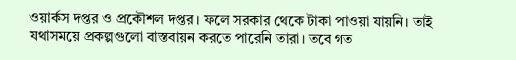ওয়ার্কস দপ্তর ও প্রকৌশল দপ্তর। ফলে সরকার থেকে টাকা পাওয়া যায়নি। তাই যথাসময়ে প্রকল্পগুলো বাস্তবায়ন করতে পারেনি তারা। তবে গত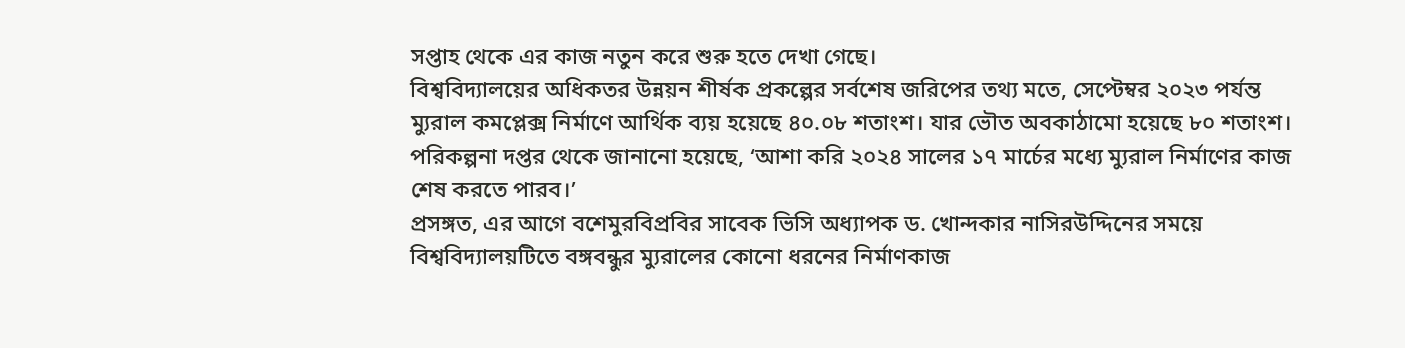সপ্তাহ থেকে এর কাজ নতুন করে শুরু হতে দেখা গেছে।
বিশ্ববিদ্যালয়ের অধিকতর উন্নয়ন শীর্ষক প্রকল্পের সর্বশেষ জরিপের তথ্য মতে, সেপ্টেম্বর ২০২৩ পর্যন্ত ম্যুরাল কমপ্লেক্স নির্মাণে আর্থিক ব্যয় হয়েছে ৪০.০৮ শতাংশ। যার ভৌত অবকাঠামো হয়েছে ৮০ শতাংশ।
পরিকল্পনা দপ্তর থেকে জানানো হয়েছে, ‘আশা করি ২০২৪ সালের ১৭ মার্চের মধ্যে ম্যুরাল নির্মাণের কাজ শেষ করতে পারব।’
প্রসঙ্গত, এর আগে বশেমুরবিপ্রবির সাবেক ভিসি অধ্যাপক ড. খোন্দকার নাসিরউদ্দিনের সময়ে বিশ্ববিদ্যালয়টিতে বঙ্গবন্ধুর ম্যুরালের কোনো ধরনের নির্মাণকাজ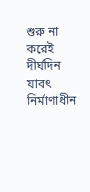শুরু না করেই দীর্ঘদিন যাবৎ নির্মাণাধীন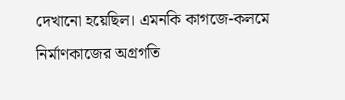দেখানো হয়েছিল। এমনকি কাগজে-কলমে নির্মাণকাজের অগ্রগতি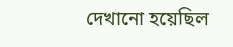দেখানো হয়েছিল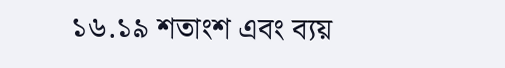১৬.১৯ শতাংশ এবং ব্যয়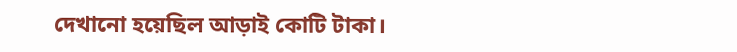দেখানো হয়েছিল আড়াই কোটি টাকা।